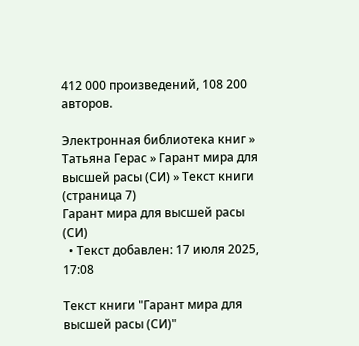412 000 произведений, 108 200 авторов.

Электронная библиотека книг » Татьяна Герас » Гарант мира для высшей расы (СИ) » Текст книги (страница 7)
Гарант мира для высшей расы (СИ)
  • Текст добавлен: 17 июля 2025, 17:08

Текст книги "Гарант мира для высшей расы (СИ)"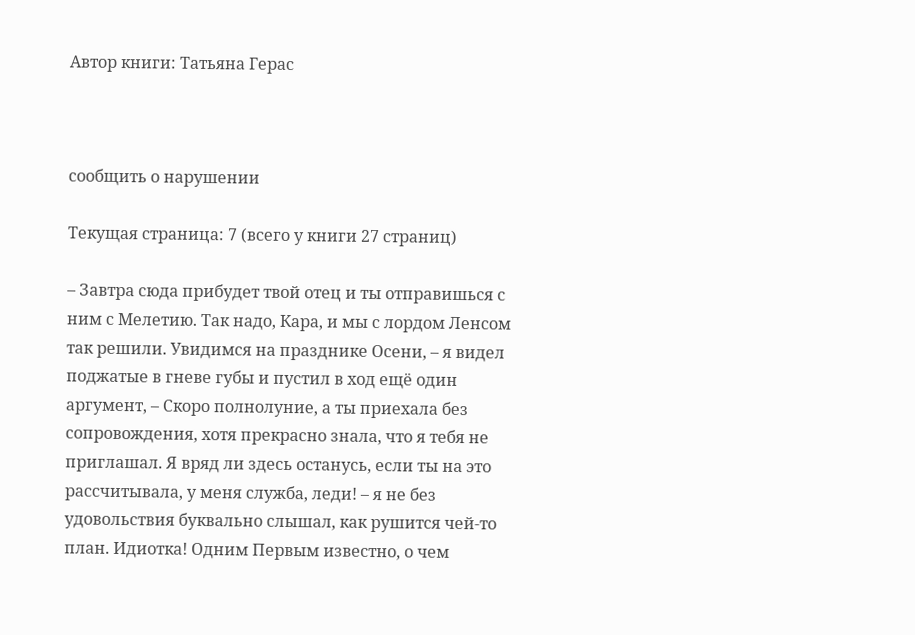Автор книги: Татьяна Герас



сообщить о нарушении

Текущая страница: 7 (всего у книги 27 страниц)

– Завтра сюда прибудет твой отец и ты отправишься с ним с Мелетию. Так надо, Кара, и мы с лордом Ленсом так решили. Увидимся на празднике Осени, – я видел поджатые в гневе губы и пустил в ход ещё один аргумент, – Скоро полнолуние, а ты приехала без сопровождения, хотя прекрасно знала, что я тебя не приглашал. Я вряд ли здесь останусь, если ты на это рассчитывала, у меня служба, леди! – я не без удовольствия буквально слышал, как рушится чей-то план. Идиотка! Одним Первым известно, о чем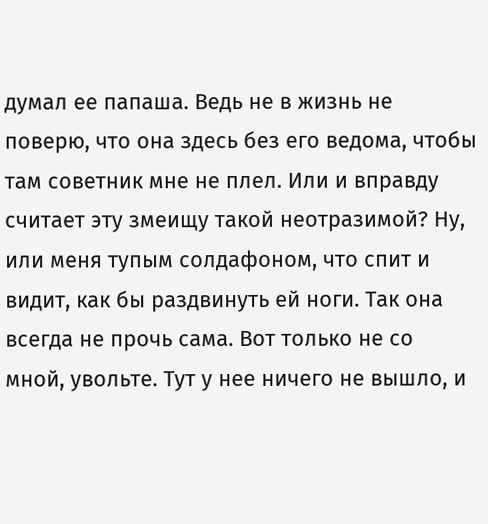думал ее папаша. Ведь не в жизнь не поверю, что она здесь без его ведома, чтобы там советник мне не плел. Или и вправду считает эту змеищу такой неотразимой? Ну, или меня тупым солдафоном, что спит и видит, как бы раздвинуть ей ноги. Так она всегда не прочь сама. Вот только не со мной, увольте. Тут у нее ничего не вышло, и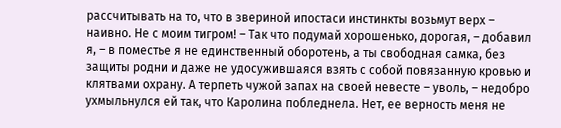рассчитывать на то, что в звериной ипостаси инстинкты возьмут верх – наивно. Не с моим тигром! – Так что подумай хорошенько, дорогая, – добавил я, – в поместье я не единственный оборотень, а ты свободная самка, без защиты родни и даже не удосужившаяся взять с собой повязанную кровью и клятвами охрану. А терпеть чужой запах на своей невесте – уволь, – недобро ухмыльнулся ей так, что Каролина побледнела. Нет, ее верность меня не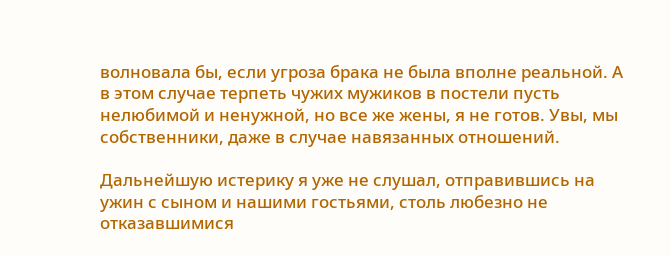волновала бы, если угроза брака не была вполне реальной. А в этом случае терпеть чужих мужиков в постели пусть нелюбимой и ненужной, но все же жены, я не готов. Увы, мы собственники, даже в случае навязанных отношений.

Дальнейшую истерику я уже не слушал, отправившись на ужин с сыном и нашими гостьями, столь любезно не отказавшимися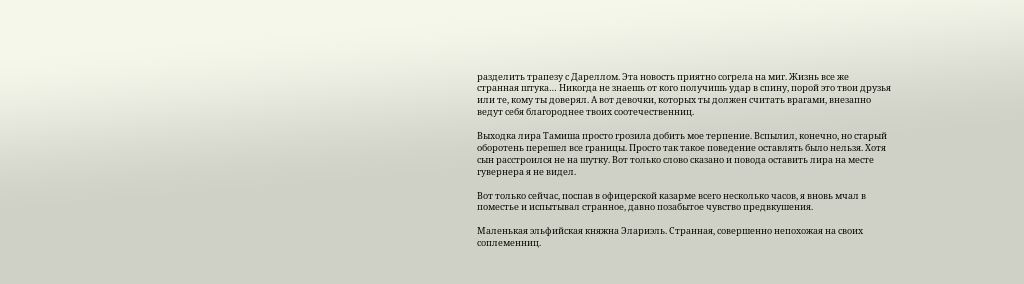разделить трапезу с Дареллом. Эта новость приятно согрела на миг. Жизнь все же странная штука… Никогда не знаешь от кого получишь удар в спину, порой это твои друзья или те, кому ты доверял. А вот девочки, которых ты должен считать врагами, внезапно ведут себя благороднее твоих соотечественниц.

Выходка лира Тамиша просто грозила добить мое терпение. Вспылил, конечно, но старый оборотень перешел все границы. Просто так такое поведение оставлять было нельзя. Хотя сын расстроился не на шутку. Вот только слово сказано и повода оставить лира на месте гувернера я не видел.

Вот только сейчас, поспав в офицерской казарме всего несколько часов, я вновь мчал в поместье и испытывал странное, давно позабытое чувство предвкушения.

Маленькая эльфийская княжна Элариэль. Странная, совершенно непохожая на своих соплеменниц.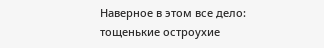Наверное в этом все дело: тощенькие остроухие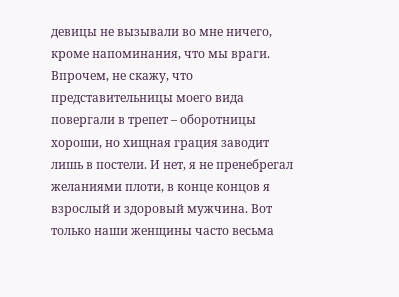девицы не вызывали во мне ничего, кроме напоминания, что мы враги. Впрочем, не скажу, что представительницы моего вида повергали в трепет – оборотницы хороши, но хищная грация заводит лишь в постели. И нет, я не пренебрегал желаниями плоти, в конце концов я взрослый и здоровый мужчина. Вот только наши женщины часто весьма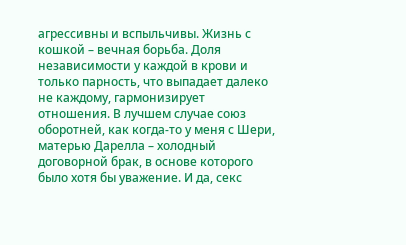агрессивны и вспыльчивы. Жизнь с кошкой – вечная борьба. Доля независимости у каждой в крови и только парность, что выпадает далеко не каждому, гармонизирует отношения. В лучшем случае союз оборотней, как когда-то у меня с Шери, матерью Дарелла – холодный договорной брак, в основе которого было хотя бы уважение. И да, секс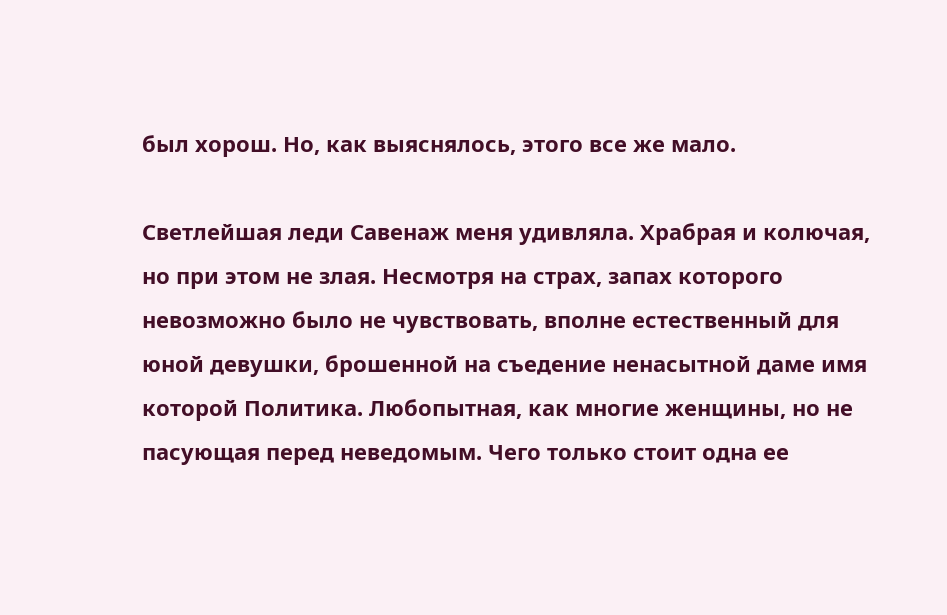был хорош. Но, как выяснялось, этого все же мало.

Светлейшая леди Савенаж меня удивляла. Храбрая и колючая, но при этом не злая. Несмотря на страх, запах которого невозможно было не чувствовать, вполне естественный для юной девушки, брошенной на съедение ненасытной даме имя которой Политика. Любопытная, как многие женщины, но не пасующая перед неведомым. Чего только стоит одна ее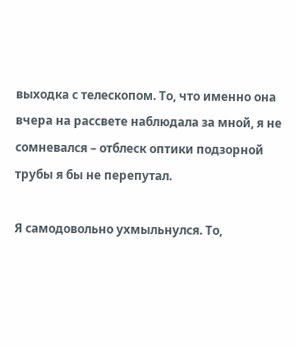выходка с телескопом. То, что именно она вчера на рассвете наблюдала за мной, я не сомневался – отблеск оптики подзорной трубы я бы не перепутал.

Я самодовольно ухмыльнулся. То,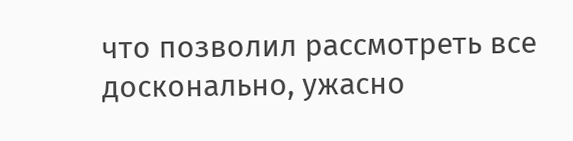что позволил рассмотреть все досконально, ужасно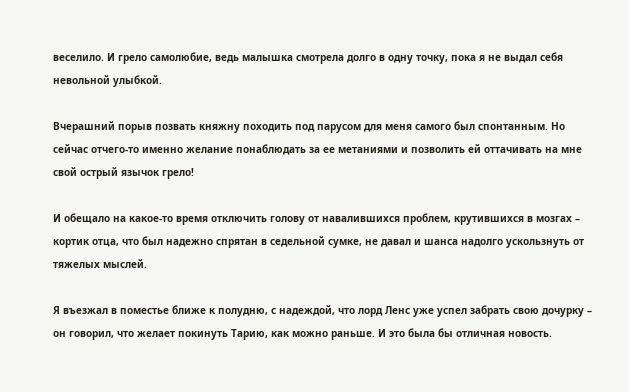веселило. И грело самолюбие, ведь малышка смотрела долго в одну точку, пока я не выдал себя невольной улыбкой.

Вчерашний порыв позвать княжну походить под парусом для меня самого был спонтанным. Но сейчас отчего-то именно желание понаблюдать за ее метаниями и позволить ей оттачивать на мне свой острый язычок грело!

И обещало на какое-то время отключить голову от навалившихся проблем, крутившихся в мозгах – кортик отца, что был надежно спрятан в седельной сумке, не давал и шанса надолго ускользнуть от тяжелых мыслей.

Я въезжал в поместье ближе к полудню, с надеждой, что лорд Ленс уже успел забрать свою дочурку – он говорил, что желает покинуть Тарию, как можно раньше. И это была бы отличная новость.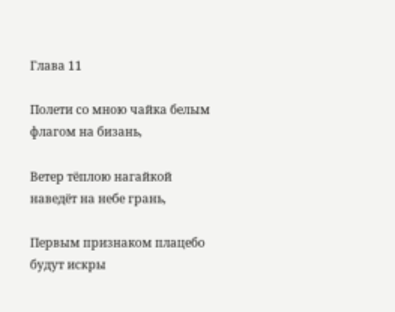Глава 11

Полети со мною чайка белым флагом на бизань,

Ветер тёплою нагайкой наведёт на небе грань,

Первым признаком плацебо будут искры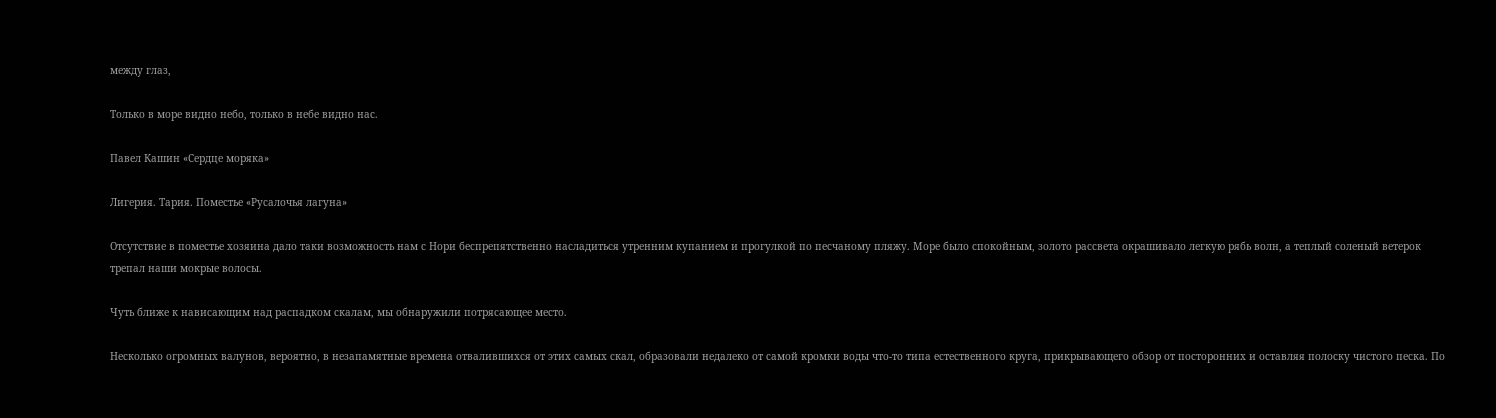между глаз,

Только в море видно небо, только в небе видно нас.

Павел Кашин «Сердце моряка»

Лигерия. Тария. Поместье «Русалочья лагуна»

Отсутствие в поместье хозяина дало таки возможность нам с Нори беспрепятственно насладиться утренним купанием и прогулкой по песчаному пляжу. Море было спокойным, золото рассвета окрашивало легкую рябь волн, а теплый соленый ветерок трепал наши мокрые волосы.

Чуть ближе к нависающим над распадком скалам, мы обнаружили потрясающее место.

Несколько огромных валунов, вероятно, в незапамятные времена отвалившихся от этих самых скал, образовали недалеко от самой кромки воды что-то типа естественного круга, прикрывающего обзор от посторонних и оставляя полоску чистого песка. По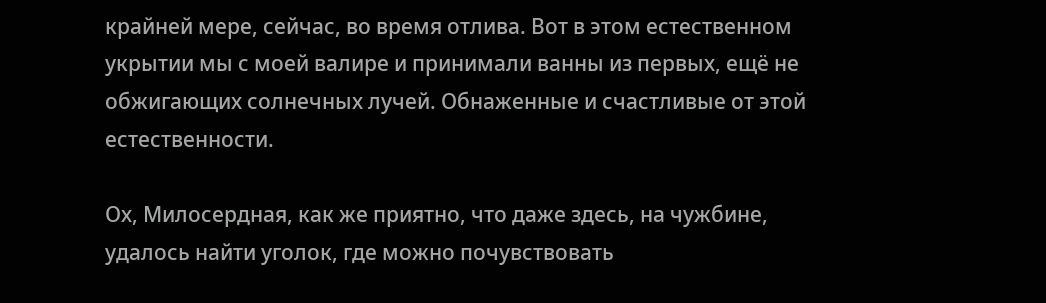крайней мере, сейчас, во время отлива. Вот в этом естественном укрытии мы с моей валире и принимали ванны из первых, ещё не обжигающих солнечных лучей. Обнаженные и счастливые от этой естественности.

Ох, Милосердная, как же приятно, что даже здесь, на чужбине, удалось найти уголок, где можно почувствовать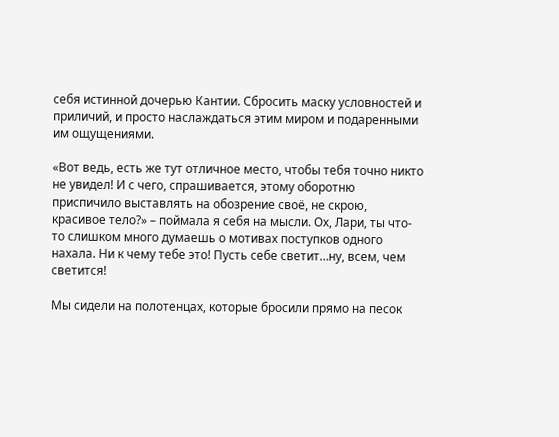себя истинной дочерью Кантии. Сбросить маску условностей и приличий, и просто наслаждаться этим миром и подаренными им ощущениями.

«Вот ведь, есть же тут отличное место, чтобы тебя точно никто не увидел! И с чего, спрашивается, этому оборотню приспичило выставлять на обозрение своё, не скрою, красивое тело?» – поймала я себя на мысли. Ох, Лари, ты что-то слишком много думаешь о мотивах поступков одного нахала. Ни к чему тебе это! Пусть себе светит…ну, всем, чем светится!

Мы сидели на полотенцах, которые бросили прямо на песок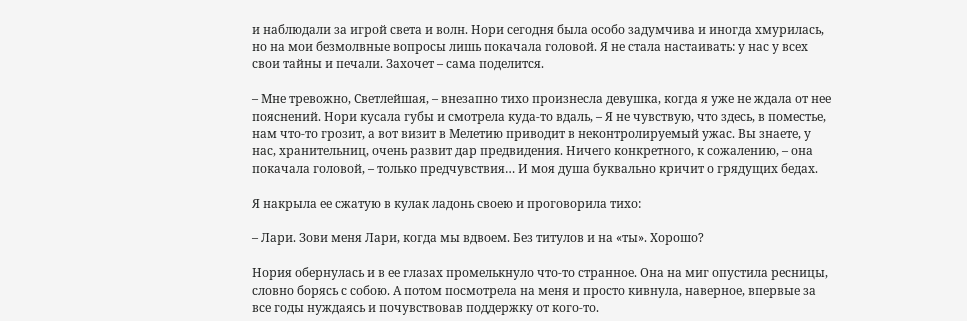и наблюдали за игрой света и волн. Нори сегодня была особо задумчива и иногда хмурилась, но на мои безмолвные вопросы лишь покачала головой. Я не стала настаивать: у нас у всех свои тайны и печали. Захочет – сама поделится.

– Мне тревожно, Светлейшая, – внезапно тихо произнесла девушка, когда я уже не ждала от нее пояснений. Нори кусала губы и смотрела куда-то вдаль, – Я не чувствую, что здесь, в поместье, нам что-то грозит, а вот визит в Мелетию приводит в неконтролируемый ужас. Вы знаете, у нас, хранительниц, очень развит дар предвидения. Ничего конкретного, к сожалению, – она покачала головой, – только предчувствия… И моя душа буквально кричит о грядущих бедах.

Я накрыла ее сжатую в кулак ладонь своею и проговорила тихо:

– Лари. Зови меня Лари, когда мы вдвоем. Без титулов и на «ты». Хорошо?

Нория обернулась и в ее глазах промелькнуло что-то странное. Она на миг опустила ресницы, словно борясь с собою. А потом посмотрела на меня и просто кивнула, наверное, впервые за все годы нуждаясь и почувствовав поддержку от кого-то.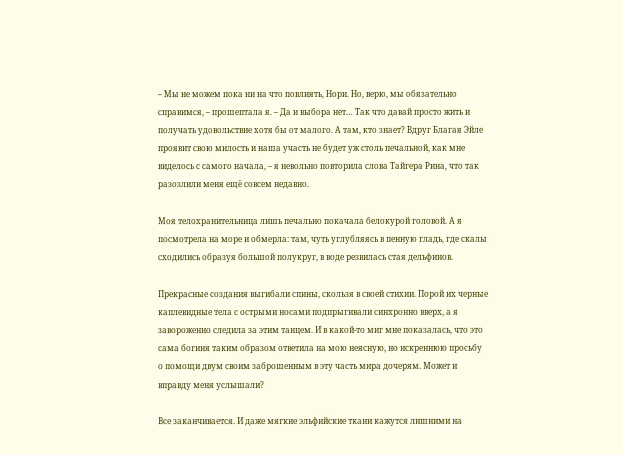– Мы не можем пока ни на что повлиять, Нори. Но, верю, мы обязательно справимся, – прошептала я. – Да и выбора нет… Так что давай просто жить и получать удовольствие хотя бы от малого. А там, кто знает? Вдруг Благая Эйле проявит свою милость и наша участь не будет уж столь печальной, как мне виделось с самого начала, – я невольно повторила слова Тайгера Рина, что так разозлили меня ещё совсем недавно.

Моя телохранительница лишь печально покачала белокурой головой. А я посмотрела на море и обмерла: там, чуть углубляясь в пенную гладь, где скалы сходились образуя большой полукруг, в воде резвилась стая дельфинов.

Прекрасные создания выгибали спины, скользя в своей стихии. Порой их черные каплевидные тела с острыми носами подпрыгивали синхронно вверх, а я завороженно следила за этим танцем. И в какой-то миг мне показалась, что это сама богиня таким образом ответила на мою неясную, но искреннюю просьбу о помощи двум своим заброшенным в эту часть мира дочерям. Может и вправду меня услышали?

Все заканчивается. И даже мягкие эльфийские ткани кажутся лишними на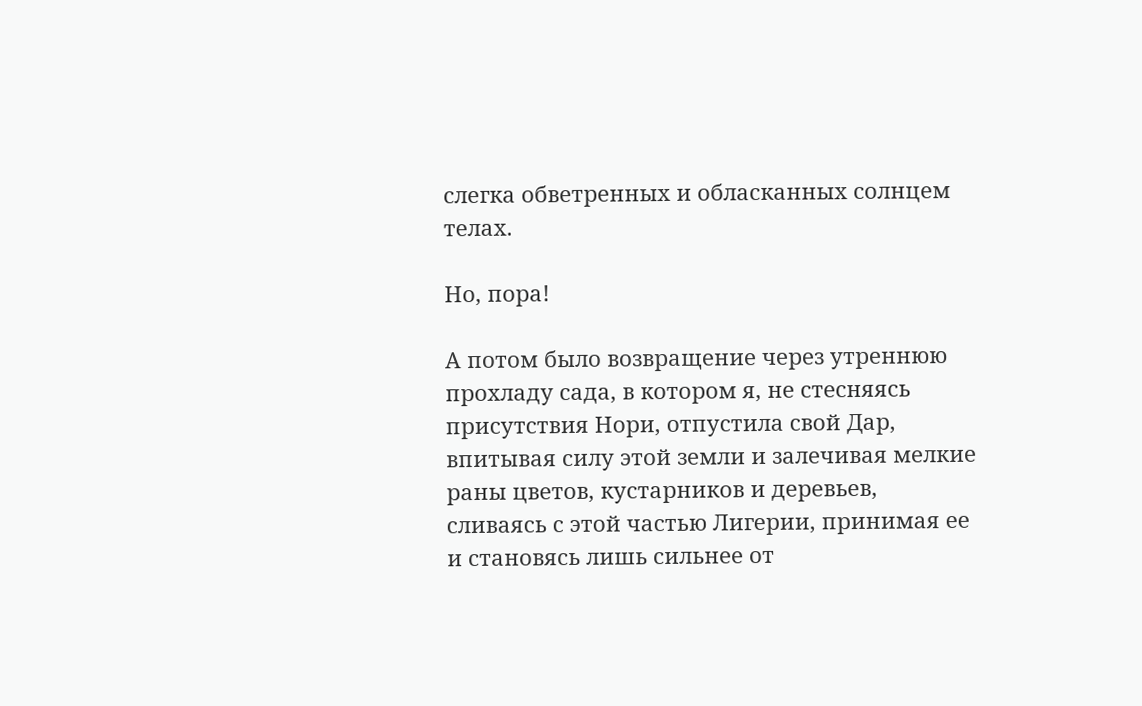слегка обветренных и обласканных солнцем телах.

Но, пора!

А потом было возвращение через утреннюю прохладу сада, в котором я, не стесняясь присутствия Нори, отпустила свой Дар, впитывая силу этой земли и залечивая мелкие раны цветов, кустарников и деревьев, сливаясь с этой частью Лигерии, принимая ее и становясь лишь сильнее от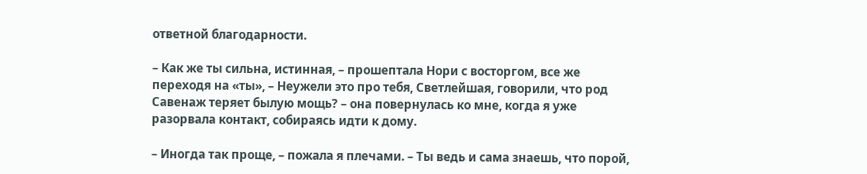ответной благодарности.

– Как же ты сильна, истинная, – прошептала Нори с восторгом, все же переходя на «ты», – Неужели это про тебя, Светлейшая, говорили, что род Савенаж теряет былую мощь? – она повернулась ко мне, когда я уже разорвала контакт, собираясь идти к дому.

– Иногда так проще, – пожала я плечами. – Ты ведь и сама знаешь, что порой,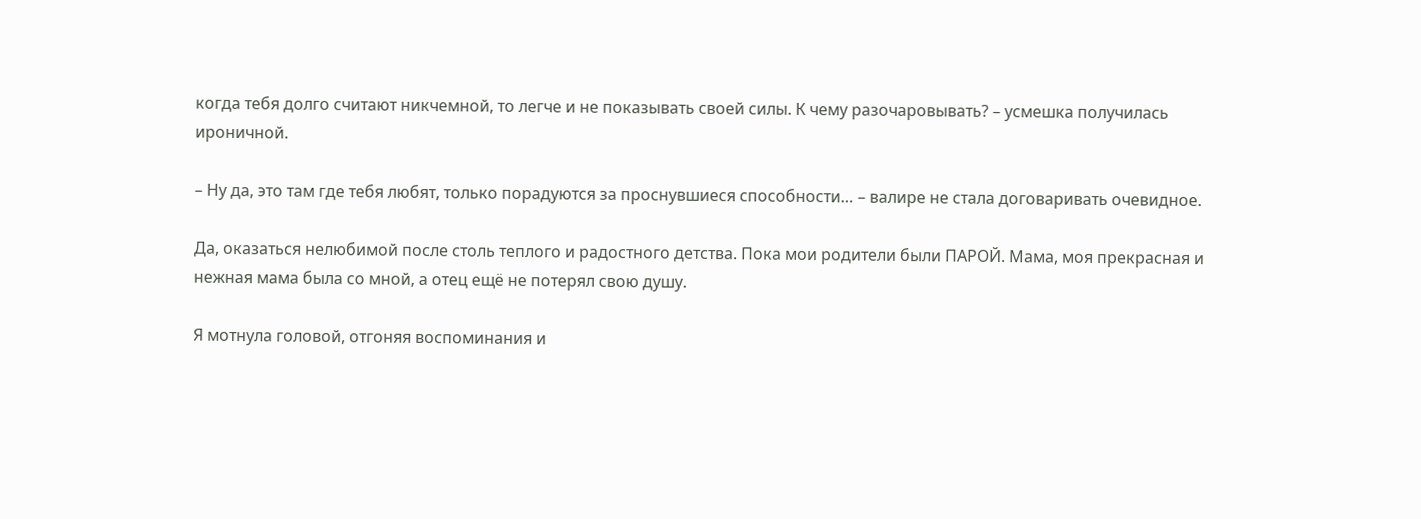когда тебя долго считают никчемной, то легче и не показывать своей силы. К чему разочаровывать? – усмешка получилась ироничной.

– Ну да, это там где тебя любят, только порадуются за проснувшиеся способности… – валире не стала договаривать очевидное.

Да, оказаться нелюбимой после столь теплого и радостного детства. Пока мои родители были ПАРОЙ. Мама, моя прекрасная и нежная мама была со мной, а отец ещё не потерял свою душу.

Я мотнула головой, отгоняя воспоминания и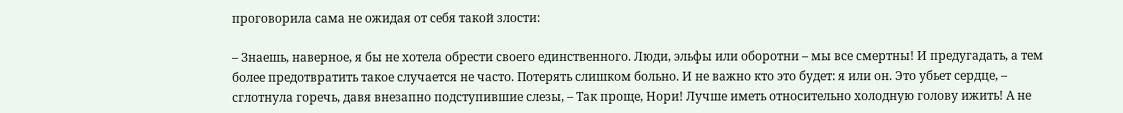проговорила сама не ожидая от себя такой злости:

– Знаешь, наверное, я бы не хотела обрести своего единственного. Люди, эльфы или оборотни – мы все смертны! И предугадать, а тем более предотвратить такое случается не часто. Потерять слишком больно. И не важно кто это будет: я или он. Это убьет сердце, – сглотнула горечь, давя внезапно подступившие слезы, – Так проще, Нори! Лучше иметь относительно холодную голову ижить! А не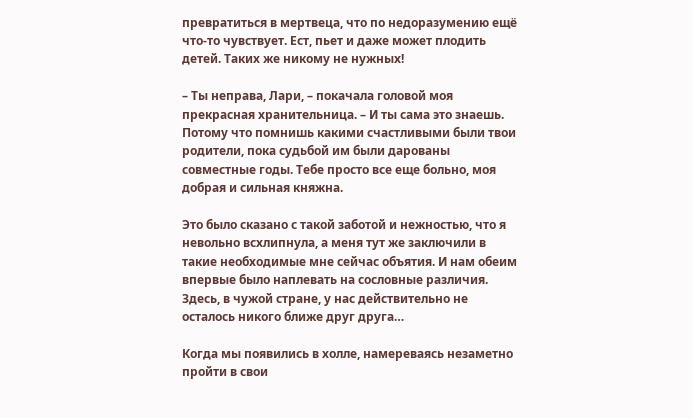превратиться в мертвеца, что по недоразумению ещё что-то чувствует. Ест, пьет и даже может плодить детей. Таких же никому не нужных!

– Ты неправа, Лари, – покачала головой моя прекрасная хранительница. – И ты сама это знаешь. Потому что помнишь какими счастливыми были твои родители, пока судьбой им были дарованы совместные годы. Тебе просто все еще больно, моя добрая и сильная княжна.

Это было сказано с такой заботой и нежностью, что я невольно всхлипнула, а меня тут же заключили в такие необходимые мне сейчас объятия. И нам обеим впервые было наплевать на сословные различия. Здесь, в чужой стране, у нас действительно не осталось никого ближе друг друга…

Когда мы появились в холле, намереваясь незаметно пройти в свои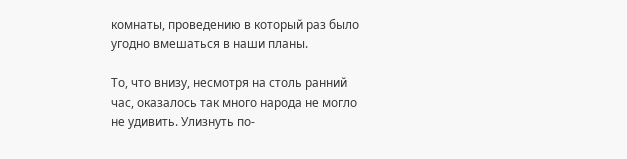комнаты, проведению в который раз было угодно вмешаться в наши планы.

То, что внизу, несмотря на столь ранний час, оказалось так много народа не могло не удивить. Улизнуть по-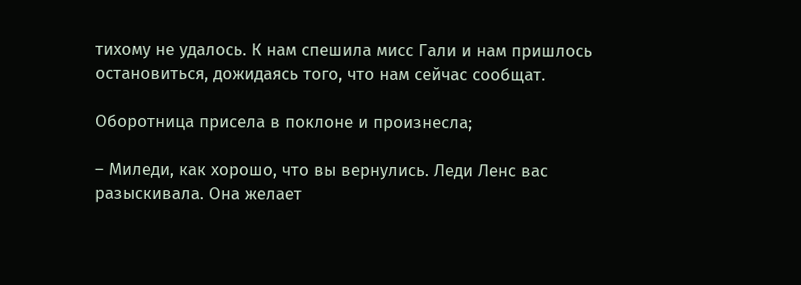тихому не удалось. К нам спешила мисс Гали и нам пришлось остановиться, дожидаясь того, что нам сейчас сообщат.

Оборотница присела в поклоне и произнесла;

– Миледи, как хорошо, что вы вернулись. Леди Ленс вас разыскивала. Она желает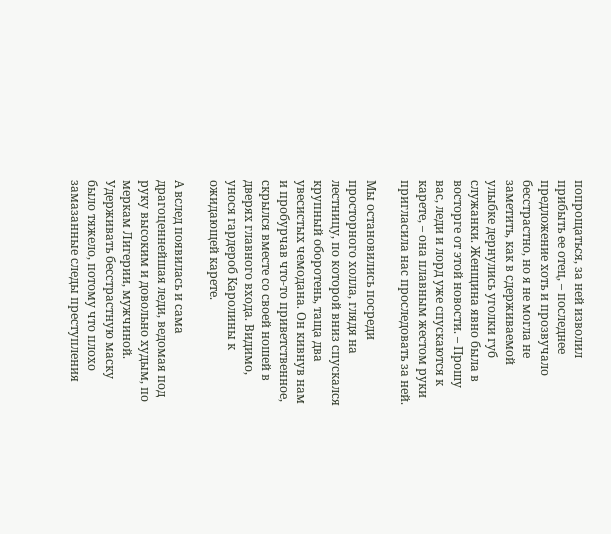попрощаться, за ней изволил прибыть ее отец, – последнее предложение хоть и прозвучало бесстрастно, но я не могла не заметить, как в сдерживаемой улыбке дернулись уголки губ служанки. Женщина явно была в восторге от этой новости. – Прошу вас, леди и лорд уже спускаются к карете, – она плавным жестом руки пригласила нас проследовать за ней.

Мы остановились посреди просторного холла, глядя на лестницу, по которой вниз спускался крупный оборотень, таща два увесистых чемодана. Он кивнув нам и пробурчав что-то приветственное, скрылся вместе со своей ношей в дверях главного входа. Видимо, унося гардероб Каролины к ожидающей карете.

А вслед появилась и сама драгоценнейшая леди, ведомая под руку высоким и довольно худым, по меркам Лигерии, мужчиной. Удерживать бесстрастную маску было тяжело, потому что плохо замазанные следы преступления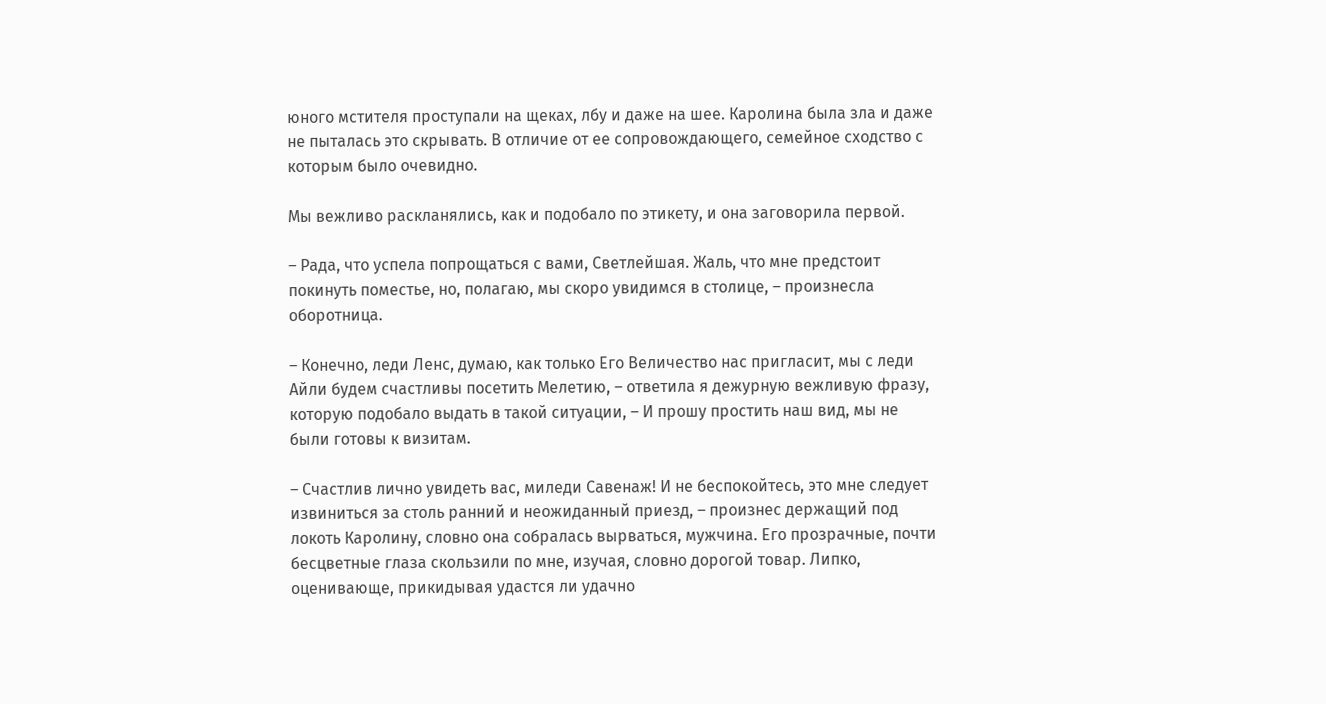юного мстителя проступали на щеках, лбу и даже на шее. Каролина была зла и даже не пыталась это скрывать. В отличие от ее сопровождающего, семейное сходство с которым было очевидно.

Мы вежливо раскланялись, как и подобало по этикету, и она заговорила первой.

– Рада, что успела попрощаться с вами, Светлейшая. Жаль, что мне предстоит покинуть поместье, но, полагаю, мы скоро увидимся в столице, – произнесла оборотница.

– Конечно, леди Ленс, думаю, как только Его Величество нас пригласит, мы с леди Айли будем счастливы посетить Мелетию, – ответила я дежурную вежливую фразу, которую подобало выдать в такой ситуации, – И прошу простить наш вид, мы не были готовы к визитам.

– Счастлив лично увидеть вас, миледи Савенаж! И не беспокойтесь, это мне следует извиниться за столь ранний и неожиданный приезд, – произнес держащий под локоть Каролину, словно она собралась вырваться, мужчина. Его прозрачные, почти бесцветные глаза скользили по мне, изучая, словно дорогой товар. Липко, оценивающе, прикидывая удастся ли удачно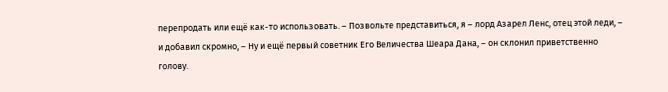перепродать или ещё как-то использовать. – Позвольте представиться, я – лорд Азарел Ленс, отец этой леди, – и добавил скромно, – Ну и ещё первый советник Его Величества Шеара Дана, – он склонил приветственно голову.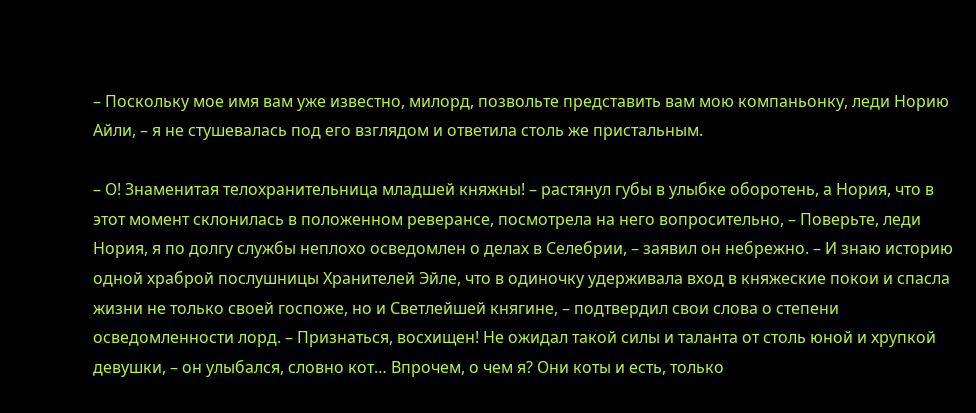– Поскольку мое имя вам уже известно, милорд, позвольте представить вам мою компаньонку, леди Норию Айли, – я не стушевалась под его взглядом и ответила столь же пристальным.

– О! Знаменитая телохранительница младшей княжны! – растянул губы в улыбке оборотень, а Нория, что в этот момент склонилась в положенном реверансе, посмотрела на него вопросительно, – Поверьте, леди Нория, я по долгу службы неплохо осведомлен о делах в Селебрии, – заявил он небрежно. – И знаю историю одной храброй послушницы Хранителей Эйле, что в одиночку удерживала вход в княжеские покои и спасла жизни не только своей госпоже, но и Светлейшей княгине, – подтвердил свои слова о степени осведомленности лорд. – Признаться, восхищен! Не ожидал такой силы и таланта от столь юной и хрупкой девушки, – он улыбался, словно кот… Впрочем, о чем я? Они коты и есть, только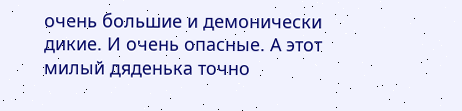очень большие и демонически дикие. И очень опасные. А этот милый дяденька точно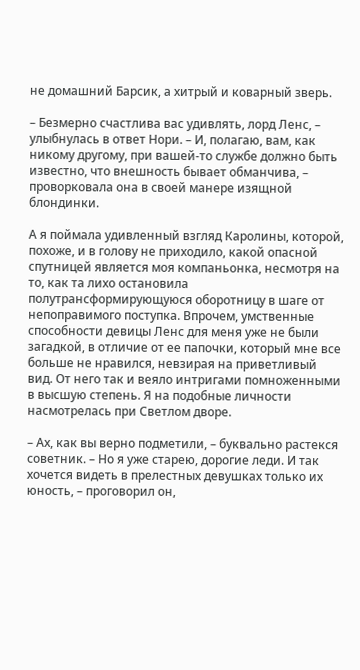не домашний Барсик, а хитрый и коварный зверь.

– Безмерно счастлива вас удивлять, лорд Ленс, – улыбнулась в ответ Нори. – И, полагаю, вам, как никому другому, при вашей-то службе должно быть известно, что внешность бывает обманчива, – проворковала она в своей манере изящной блондинки.

А я поймала удивленный взгляд Каролины, которой, похоже, и в голову не приходило, какой опасной спутницей является моя компаньонка, несмотря на то, как та лихо остановила полутрансформирующуюся оборотницу в шаге от непоправимого поступка. Впрочем, умственные способности девицы Ленс для меня уже не были загадкой, в отличие от ее папочки, который мне все больше не нравился, невзирая на приветливый вид. От него так и веяло интригами помноженными в высшую степень. Я на подобные личности насмотрелась при Светлом дворе.

– Ах, как вы верно подметили, – буквально растекся советник. – Но я уже старею, дорогие леди. И так хочется видеть в прелестных девушках только их юность, – проговорил он,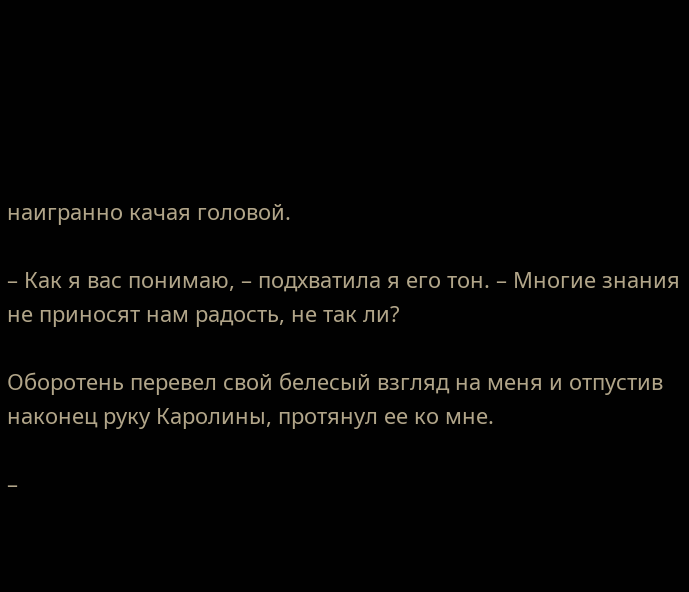наигранно качая головой.

– Как я вас понимаю, – подхватила я его тон. – Многие знания не приносят нам радость, не так ли?

Оборотень перевел свой белесый взгляд на меня и отпустив наконец руку Каролины, протянул ее ко мне.

–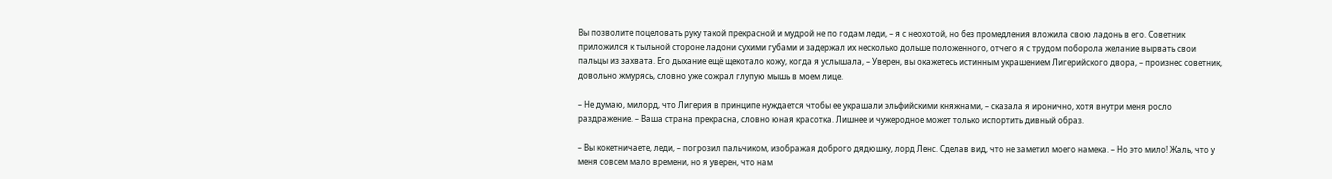Вы позволите поцеловать руку такой прекрасной и мудрой не по годам леди, – я с неохотой, но без промедления вложила свою ладонь в его. Советник приложился к тыльной стороне ладони сухими губами и задержал их несколько дольше положенного, отчего я с трудом поборола желание вырвать свои пальцы из захвата. Его дыхание ещё щекотало кожу, когда я услышала, – Уверен, вы окажетесь истинным украшением Лигерийского двора, – произнес советник, довольно жмурясь, словно уже сожрал глупую мышь в моем лице.

– Не думаю, милорд, что Лигерия в принципе нуждается чтобы ее украшали эльфийскими княжнами, – сказала я иронично, хотя внутри меня росло раздражение. – Ваша страна прекрасна, словно юная красотка. Лишнее и чужеродное может только испортить дивный образ.

– Вы кокетничаете, леди, – погрозил пальчиком, изображая доброго дядюшку, лорд Ленс. Сделав вид, что не заметил моего намека. – Но это мило! Жаль, что у меня совсем мало времени, но я уверен, что нам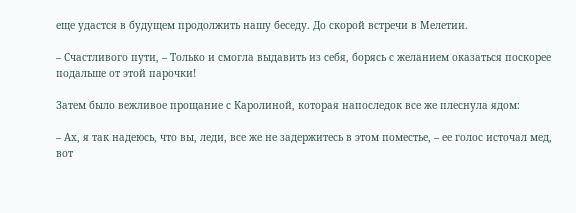еще удастся в будущем продолжить нашу беседу. До скорой встречи в Мелетии.

– Счастливого пути, – Только и смогла выдавить из себя, борясь с желанием оказаться поскорее подальше от этой парочки!

Затем было вежливое прощание с Каролиной, которая напоследок все же плеснула ядом:

– Ах, я так надеюсь, что вы, леди, все же не задержитесь в этом поместье, – ее голос источал мед, вот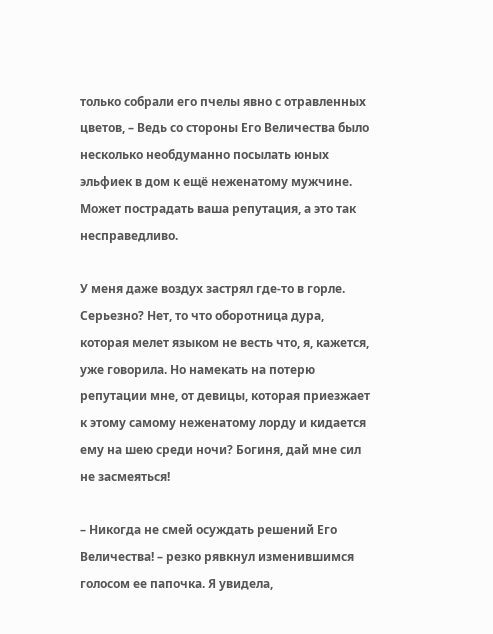только собрали его пчелы явно с отравленных цветов, – Ведь со стороны Его Величества было несколько необдуманно посылать юных эльфиек в дом к ещё неженатому мужчине. Может пострадать ваша репутация, а это так несправедливо.

У меня даже воздух застрял где-то в горле. Серьезно? Нет, то что оборотница дура, которая мелет языком не весть что, я, кажется, уже говорила. Но намекать на потерю репутации мне, от девицы, которая приезжает к этому самому неженатому лорду и кидается ему на шею среди ночи? Богиня, дай мне сил не засмеяться!

– Никогда не смей осуждать решений Его Величества! – резко рявкнул изменившимся голосом ее папочка. Я увидела,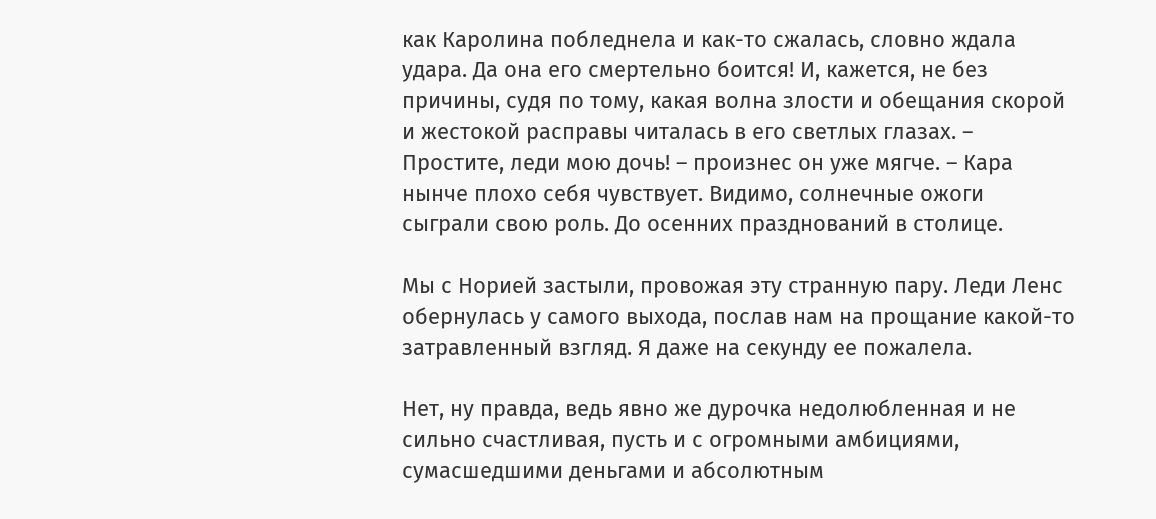как Каролина побледнела и как-то сжалась, словно ждала удара. Да она его смертельно боится! И, кажется, не без причины, судя по тому, какая волна злости и обещания скорой и жестокой расправы читалась в его светлых глазах. – Простите, леди мою дочь! – произнес он уже мягче. – Кара нынче плохо себя чувствует. Видимо, солнечные ожоги сыграли свою роль. До осенних празднований в столице.

Мы с Норией застыли, провожая эту странную пару. Леди Ленс обернулась у самого выхода, послав нам на прощание какой-то затравленный взгляд. Я даже на секунду ее пожалела.

Нет, ну правда, ведь явно же дурочка недолюбленная и не сильно счастливая, пусть и с огромными амбициями, сумасшедшими деньгами и абсолютным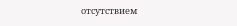отсутствием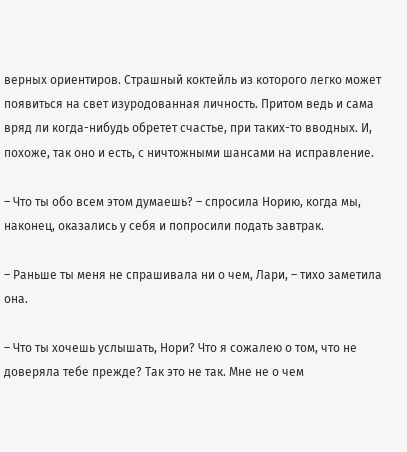верных ориентиров. Страшный коктейль из которого легко может появиться на свет изуродованная личность. Притом ведь и сама вряд ли когда-нибудь обретет счастье, при таких-то вводных. И, похоже, так оно и есть, с ничтожными шансами на исправление.

– Что ты обо всем этом думаешь? – спросила Норию, когда мы, наконец, оказались у себя и попросили подать завтрак.

– Раньше ты меня не спрашивала ни о чем, Лари, – тихо заметила она.

– Что ты хочешь услышать, Нори? Что я сожалею о том, что не доверяла тебе прежде? Так это не так. Мне не о чем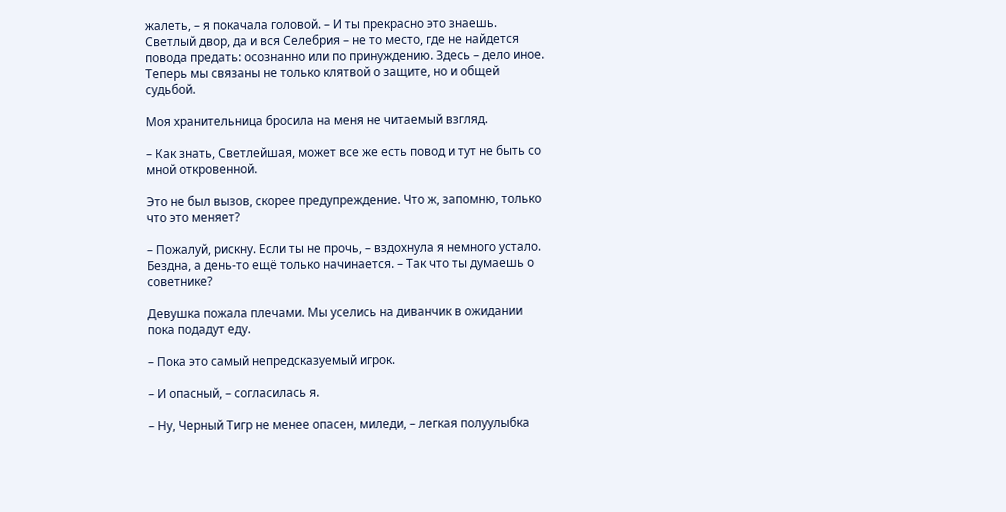жалеть, – я покачала головой. – И ты прекрасно это знаешь. Светлый двор, да и вся Селебрия – не то место, где не найдется повода предать: осознанно или по принуждению. Здесь – дело иное. Теперь мы связаны не только клятвой о защите, но и общей судьбой.

Моя хранительница бросила на меня не читаемый взгляд.

– Как знать, Светлейшая, может все же есть повод и тут не быть со мной откровенной.

Это не был вызов, скорее предупреждение. Что ж, запомню, только что это меняет?

– Пожалуй, рискну. Если ты не прочь, – вздохнула я немного устало. Бездна, а день-то ещё только начинается. – Так что ты думаешь о советнике?

Девушка пожала плечами. Мы уселись на диванчик в ожидании пока подадут еду.

– Пока это самый непредсказуемый игрок.

– И опасный, – согласилась я.

– Ну, Черный Тигр не менее опасен, миледи, – легкая полуулыбка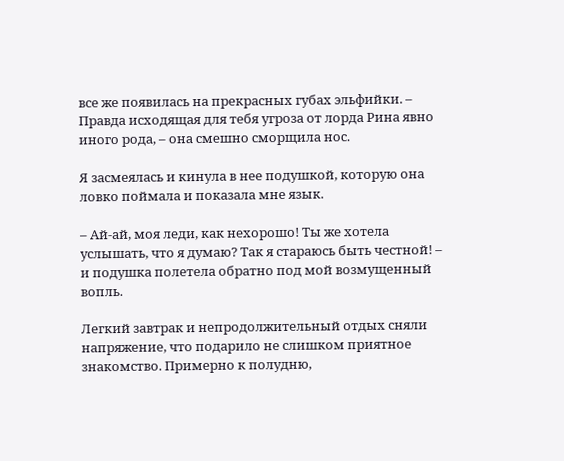все же появилась на прекрасных губах эльфийки. – Правда исходящая для тебя угроза от лорда Рина явно иного рода, – она смешно сморщила нос.

Я засмеялась и кинула в нее подушкой, которую она ловко поймала и показала мне язык.

– Ай-ай, моя леди, как нехорошо! Ты же хотела услышать, что я думаю? Так я стараюсь быть честной! – и подушка полетела обратно под мой возмущенный вопль.

Легкий завтрак и непродолжительный отдых сняли напряжение, что подарило не слишком приятное знакомство. Примерно к полудню,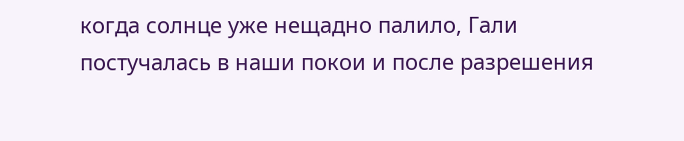когда солнце уже нещадно палило, Гали постучалась в наши покои и после разрешения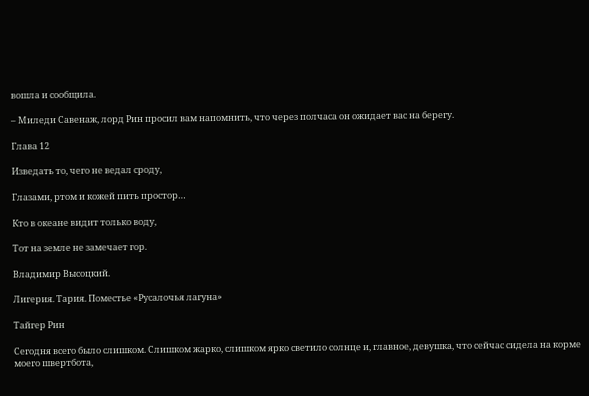вошла и сообщила.

– Миледи Савенаж, лорд Рин просил вам напомнить, что через полчаса он ожидает вас на берегу.

Глава 12

Изведать то, чего не ведал сроду,

Глазами, ртом и кожей пить простор…

Кто в океане видит только воду,

Тот на земле не замечает гор.

Владимир Высоцкий.

Лигерия. Тария. Поместье «Русалочья лагуна»

Тайгер Рин

Сегодня всего было слишком. Слишком жарко, слишком ярко светило солнце и, главное, девушка, что сейчас сидела на корме моего швертбота,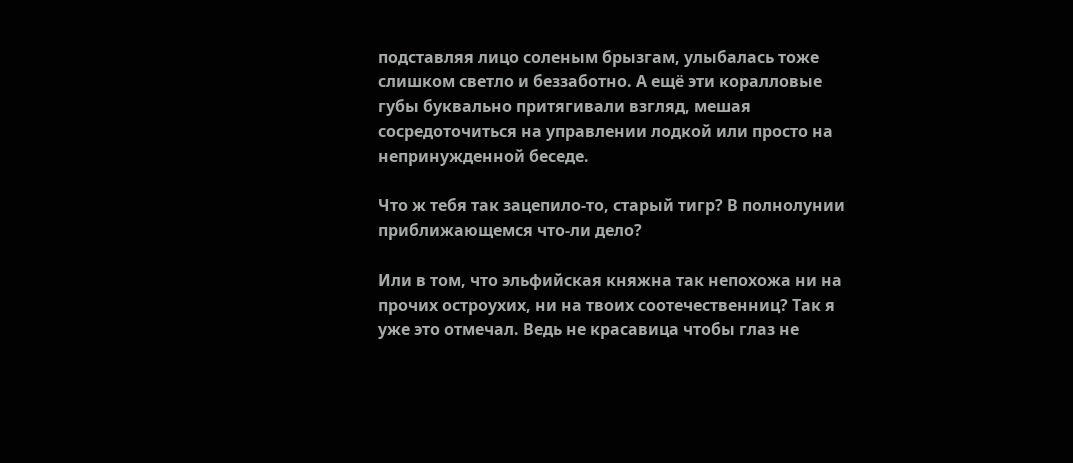подставляя лицо соленым брызгам, улыбалась тоже слишком светло и беззаботно. А ещё эти коралловые губы буквально притягивали взгляд, мешая сосредоточиться на управлении лодкой или просто на непринужденной беседе.

Что ж тебя так зацепило-то, старый тигр? В полнолунии приближающемся что-ли дело?

Или в том, что эльфийская княжна так непохожа ни на прочих остроухих, ни на твоих соотечественниц? Так я уже это отмечал. Ведь не красавица чтобы глаз не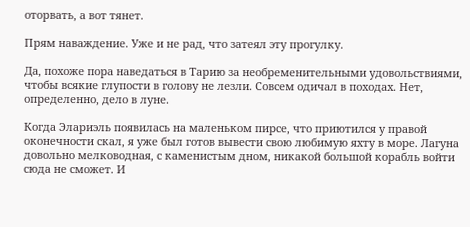оторвать, а вот тянет.

Прям наваждение. Уже и не рад, что затеял эту прогулку.

Да, похоже пора наведаться в Тарию за необременительными удовольствиями, чтобы всякие глупости в голову не лезли. Совсем одичал в походах. Нет, определенно, дело в луне.

Когда Элариэль появилась на маленьком пирсе, что приютился у правой оконечности скал, я уже был готов вывести свою любимую яхту в море. Лагуна довольно мелководная, с каменистым дном, никакой большой корабль войти сюда не сможет. И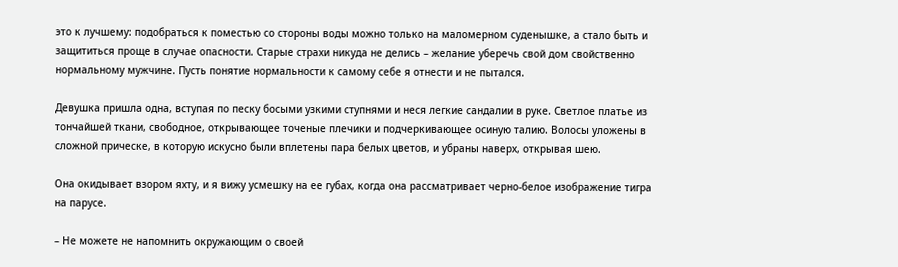это к лучшему: подобраться к поместью со стороны воды можно только на маломерном суденышке, а стало быть и защититься проще в случае опасности. Старые страхи никуда не делись – желание уберечь свой дом свойственно нормальному мужчине. Пусть понятие нормальности к самому себе я отнести и не пытался.

Девушка пришла одна, вступая по песку босыми узкими ступнями и неся легкие сандалии в руке. Светлое платье из тончайшей ткани, свободное, открывающее точеные плечики и подчеркивающее осиную талию. Волосы уложены в сложной прическе, в которую искусно были вплетены пара белых цветов, и убраны наверх, открывая шею.

Она окидывает взором яхту, и я вижу усмешку на ее губах, когда она рассматривает черно-белое изображение тигра на парусе.

– Не можете не напомнить окружающим о своей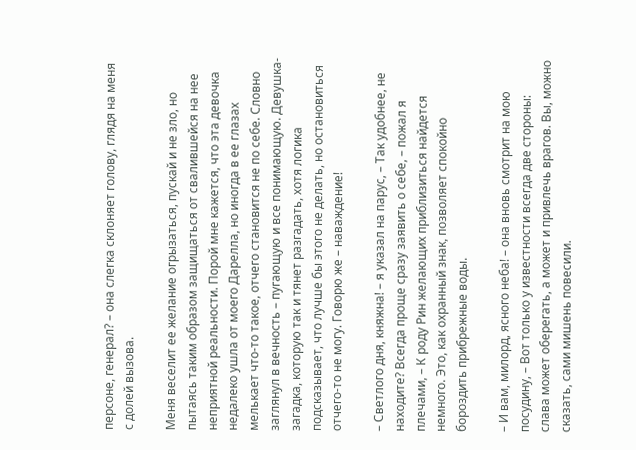персоне, генерал? – она слегка склоняет голову, глядя на меня с долей вызова.

Меня веселит ее желание огрызаться, пускай и не зло, но пытаясь таким образом защищаться от свалившейся на нее неприятной реальности. Порой мне кажется, что эта девочка недалеко ушла от моего Дарелла, но иногда в ее глазах мелькает что-то такое, отчего становится не по себе. Словно заглянул в вечность – пугающую и все понимающую. Девушка-загадка, которую так и тянет разгадать, хотя логика подсказывает, что лучше бы этого не делать, но остановиться отчего-то не могу. Говорю же – наваждение!

– Светлого дня, княжна! – я указал на парус, – Так удобнее, не находите? Всегда проще сразу заявить о себе, – пожал я плечами, – К роду Рин желающих приблизиться найдется немного. Это, как охранный знак, позволяет спокойно бороздить прибрежные воды.

– И вам, милорд, ясного неба! – она вновь смотрит на мою посудину, – Вот только у известности всегда две стороны: слава может оберегать, а может и привлечь врагов. Вы, можно сказать, сами мишень повесили.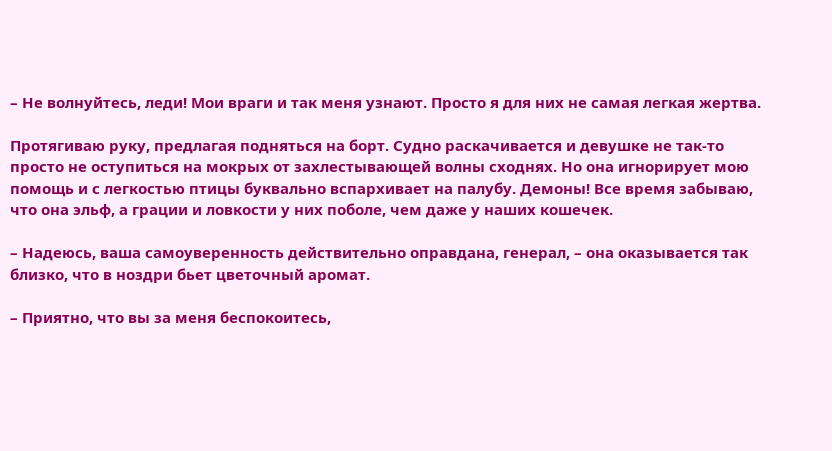– Не волнуйтесь, леди! Мои враги и так меня узнают. Просто я для них не самая легкая жертва.

Протягиваю руку, предлагая подняться на борт. Судно раскачивается и девушке не так-то просто не оступиться на мокрых от захлестывающей волны сходнях. Но она игнорирует мою помощь и с легкостью птицы буквально вспархивает на палубу. Демоны! Все время забываю, что она эльф, а грации и ловкости у них поболе, чем даже у наших кошечек.

– Надеюсь, ваша самоуверенность действительно оправдана, генерал, – она оказывается так близко, что в ноздри бьет цветочный аромат.

– Приятно, что вы за меня беспокоитесь,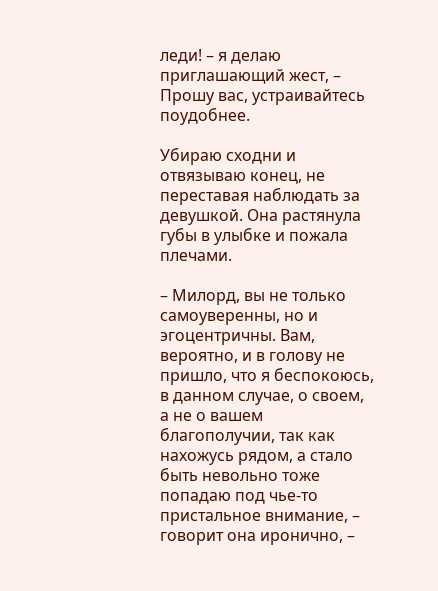леди! – я делаю приглашающий жест, – Прошу вас, устраивайтесь поудобнее.

Убираю сходни и отвязываю конец, не переставая наблюдать за девушкой. Она растянула губы в улыбке и пожала плечами.

– Милорд, вы не только самоуверенны, но и эгоцентричны. Вам, вероятно, и в голову не пришло, что я беспокоюсь, в данном случае, о своем, а не о вашем благополучии, так как нахожусь рядом, а стало быть невольно тоже попадаю под чье-то пристальное внимание, – говорит она иронично, –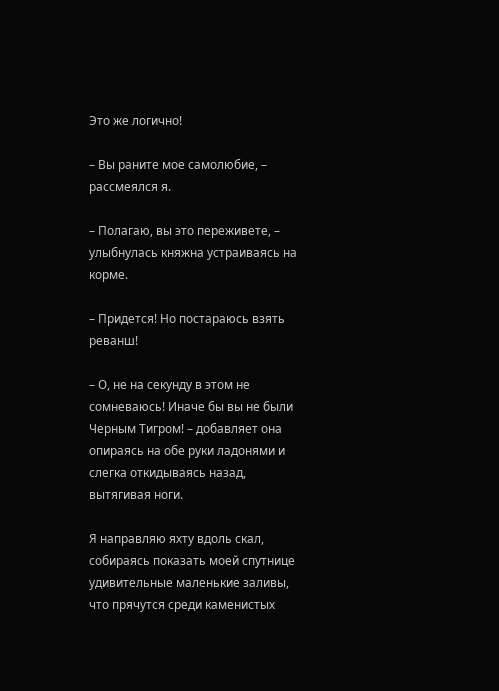Это же логично!

– Вы раните мое самолюбие, – рассмеялся я.

– Полагаю, вы это переживете, – улыбнулась княжна устраиваясь на корме.

– Придется! Но постараюсь взять реванш!

– О, не на секунду в этом не сомневаюсь! Иначе бы вы не были Черным Тигром! – добавляет она опираясь на обе руки ладонями и слегка откидываясь назад, вытягивая ноги.

Я направляю яхту вдоль скал, собираясь показать моей спутнице удивительные маленькие заливы, что прячутся среди каменистых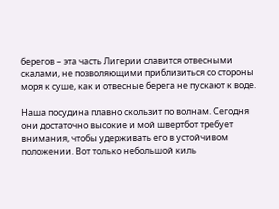берегов – эта часть Лигерии славится отвесными скалами, не позволяющими приблизиться со стороны моря к суше, как и отвесные берега не пускают к воде.

Наша посудина плавно скользит по волнам. Сегодня они достаточно высокие и мой швертбот требует внимания, чтобы удерживать его в устойчивом положении. Вот только небольшой киль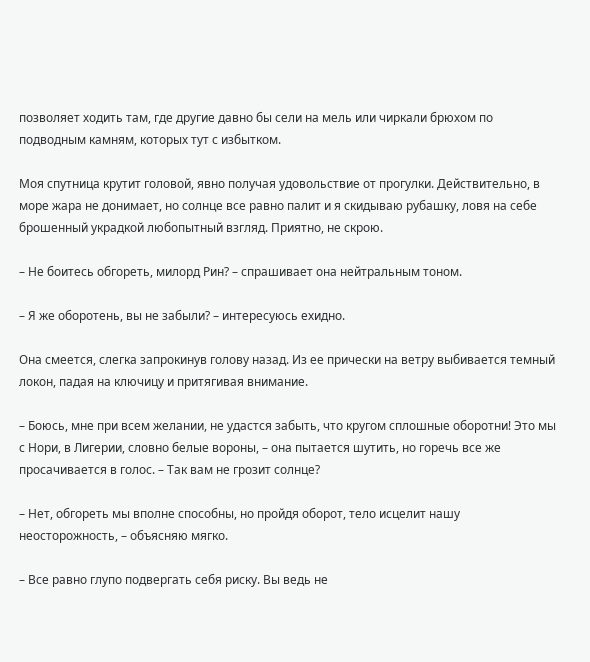позволяет ходить там, где другие давно бы сели на мель или чиркали брюхом по подводным камням, которых тут с избытком.

Моя спутница крутит головой, явно получая удовольствие от прогулки. Действительно, в море жара не донимает, но солнце все равно палит и я скидываю рубашку, ловя на себе брошенный украдкой любопытный взгляд. Приятно, не скрою.

– Не боитесь обгореть, милорд Рин? – спрашивает она нейтральным тоном.

– Я же оборотень, вы не забыли? – интересуюсь ехидно.

Она смеется, слегка запрокинув голову назад. Из ее прически на ветру выбивается темный локон, падая на ключицу и притягивая внимание.

– Боюсь, мне при всем желании, не удастся забыть, что кругом сплошные оборотни! Это мы с Нори, в Лигерии, словно белые вороны, – она пытается шутить, но горечь все же просачивается в голос. – Так вам не грозит солнце?

– Нет, обгореть мы вполне способны, но пройдя оборот, тело исцелит нашу неосторожность, – объясняю мягко.

– Все равно глупо подвергать себя риску. Вы ведь не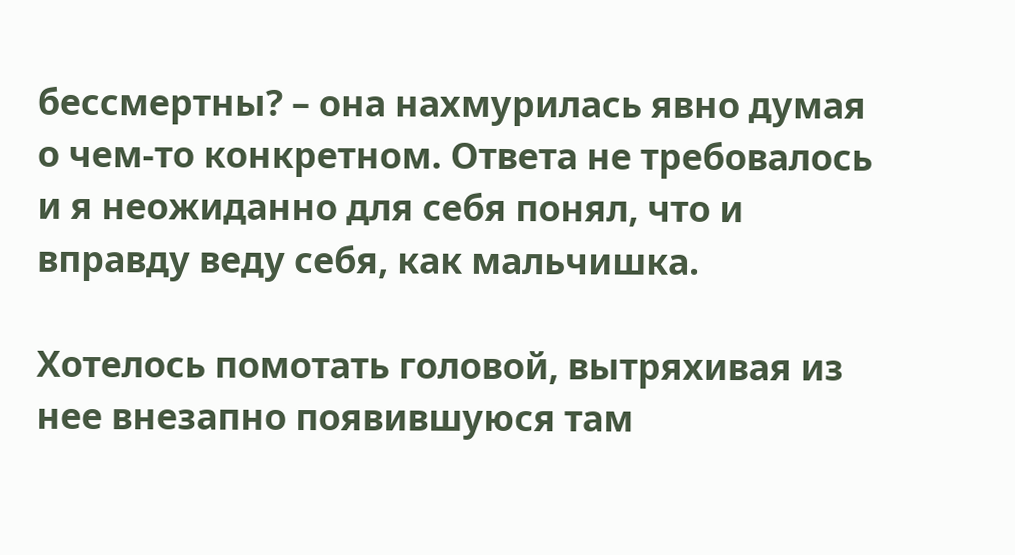бессмертны? – она нахмурилась явно думая о чем-то конкретном. Ответа не требовалось и я неожиданно для себя понял, что и вправду веду себя, как мальчишка.

Хотелось помотать головой, вытряхивая из нее внезапно появившуюся там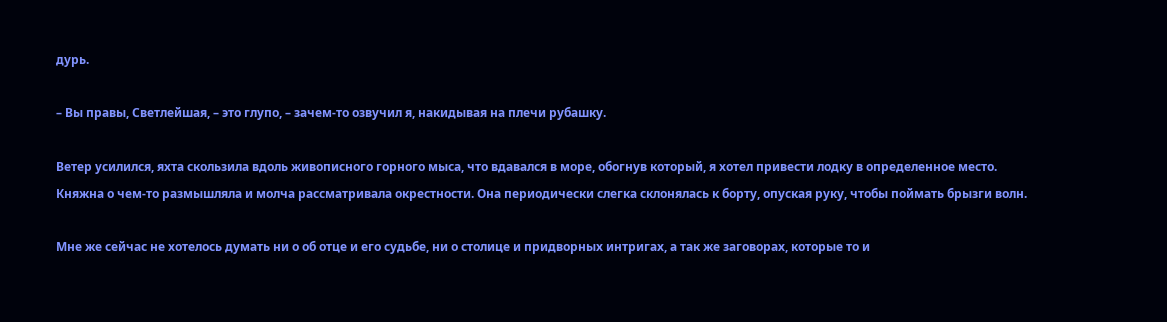дурь.

– Вы правы, Светлейшая, – это глупо, – зачем-то озвучил я, накидывая на плечи рубашку.

Ветер усилился, яхта скользила вдоль живописного горного мыса, что вдавался в море, обогнув который, я хотел привести лодку в определенное место. Княжна о чем-то размышляла и молча рассматривала окрестности. Она периодически слегка склонялась к борту, опуская руку, чтобы поймать брызги волн.

Мне же сейчас не хотелось думать ни о об отце и его судьбе, ни о столице и придворных интригах, а так же заговорах, которые то и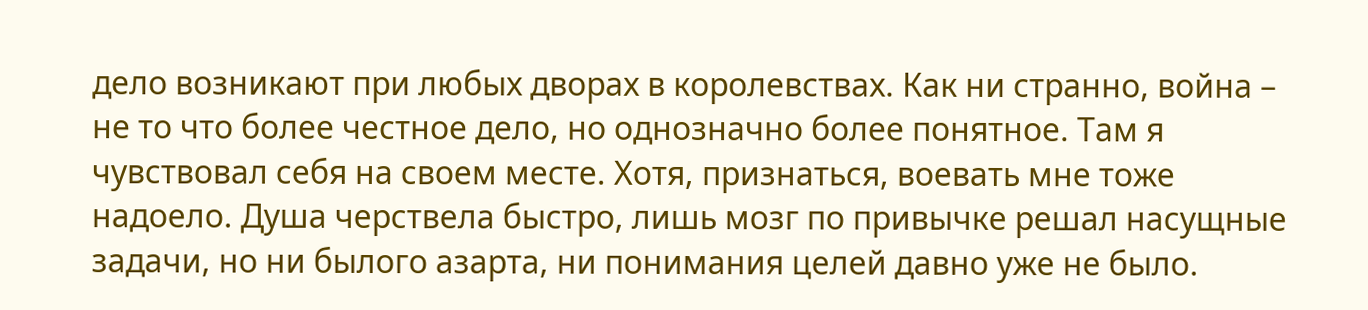дело возникают при любых дворах в королевствах. Как ни странно, война – не то что более честное дело, но однозначно более понятное. Там я чувствовал себя на своем месте. Хотя, признаться, воевать мне тоже надоело. Душа черствела быстро, лишь мозг по привычке решал насущные задачи, но ни былого азарта, ни понимания целей давно уже не было.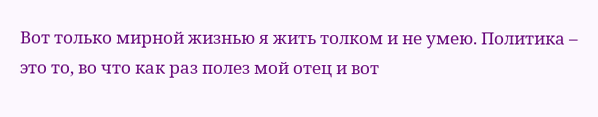Вот только мирной жизнью я жить толком и не умею. Политика – это то, во что как раз полез мой отец и вот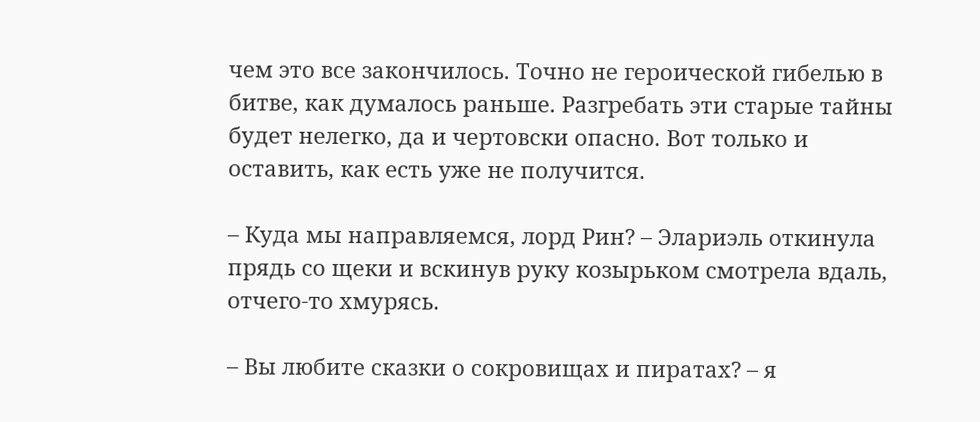чем это все закончилось. Точно не героической гибелью в битве, как думалось раньше. Разгребать эти старые тайны будет нелегко, да и чертовски опасно. Вот только и оставить, как есть уже не получится.

– Куда мы направляемся, лорд Рин? – Элариэль откинула прядь со щеки и вскинув руку козырьком смотрела вдаль, отчего-то хмурясь.

– Вы любите сказки о сокровищах и пиратах? – я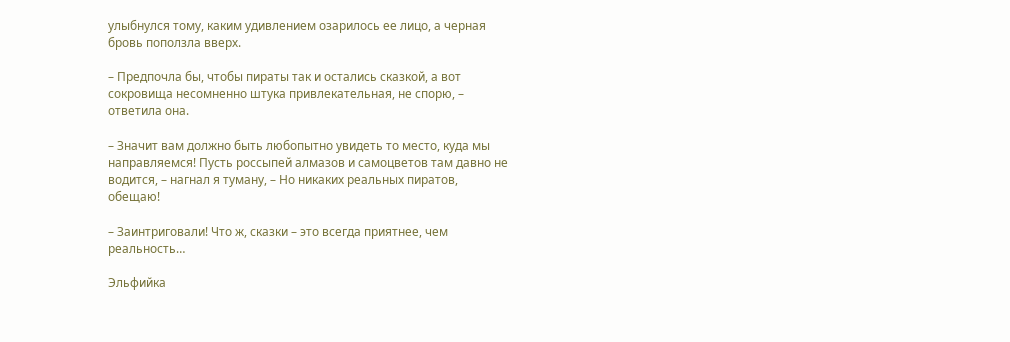улыбнулся тому, каким удивлением озарилось ее лицо, а черная бровь поползла вверх.

– Предпочла бы, чтобы пираты так и остались сказкой, а вот сокровища несомненно штука привлекательная, не спорю, – ответила она.

– Значит вам должно быть любопытно увидеть то место, куда мы направляемся! Пусть россыпей алмазов и самоцветов там давно не водится, – нагнал я туману, – Но никаких реальных пиратов, обещаю!

– Заинтриговали! Что ж, сказки – это всегда приятнее, чем реальность…

Эльфийка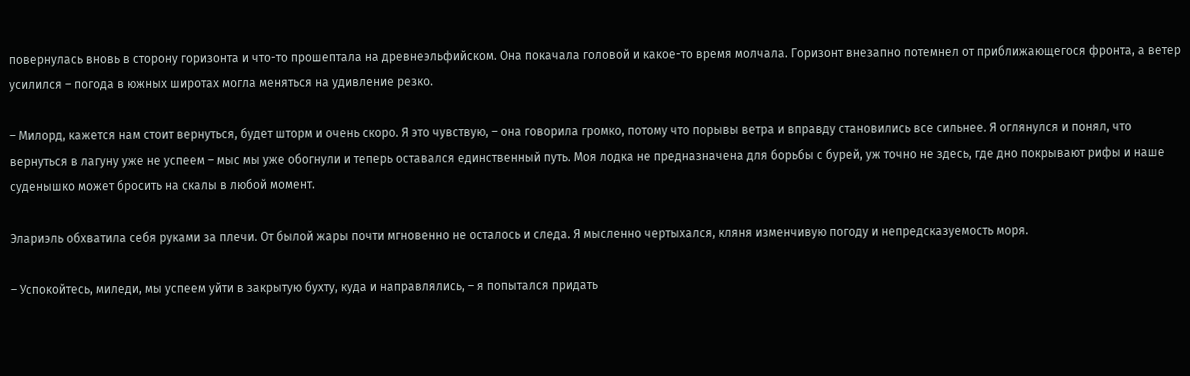повернулась вновь в сторону горизонта и что-то прошептала на древнеэльфийском. Она покачала головой и какое-то время молчала. Горизонт внезапно потемнел от приближающегося фронта, а ветер усилился – погода в южных широтах могла меняться на удивление резко.

– Милорд, кажется нам стоит вернуться, будет шторм и очень скоро. Я это чувствую, – она говорила громко, потому что порывы ветра и вправду становились все сильнее. Я оглянулся и понял, что вернуться в лагуну уже не успеем – мыс мы уже обогнули и теперь оставался единственный путь. Моя лодка не предназначена для борьбы с бурей, уж точно не здесь, где дно покрывают рифы и наше суденышко может бросить на скалы в любой момент.

Элариэль обхватила себя руками за плечи. От былой жары почти мгновенно не осталось и следа. Я мысленно чертыхался, кляня изменчивую погоду и непредсказуемость моря.

– Успокойтесь, миледи, мы успеем уйти в закрытую бухту, куда и направлялись, – я попытался придать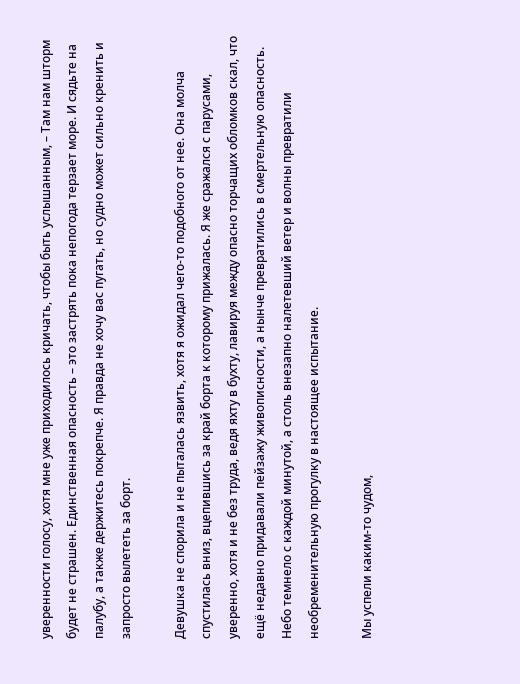уверенности голосу, хотя мне уже приходилось кричать, чтобы быть услышанным, – Там нам шторм будет не страшен. Единственная опасность – это застрять пока непогода терзает море. И сядьте на палубу, а также держитесь покрепче. Я правда не хочу вас пугать, но судно может сильно кренить и запросто вылететь за борт.

Девушка не спорила и не пыталась язвить, хотя я ожидал чего-то подобного от нее. Она молча спустилась вниз, вцепившись за край борта к которому прижалась. Я же сражался с парусами, уверенно, хотя и не без труда, ведя яхту в бухту, лавируя между опасно торчащих обломков скал, что ещё недавно придавали пейзажу живописности, а нынче превратились в смертельную опасность. Небо темнело с каждой минутой, а столь внезапно налетевший ветер и волны превратили необременительную прогулку в настоящее испытание.

Мы успели каким-то чудом,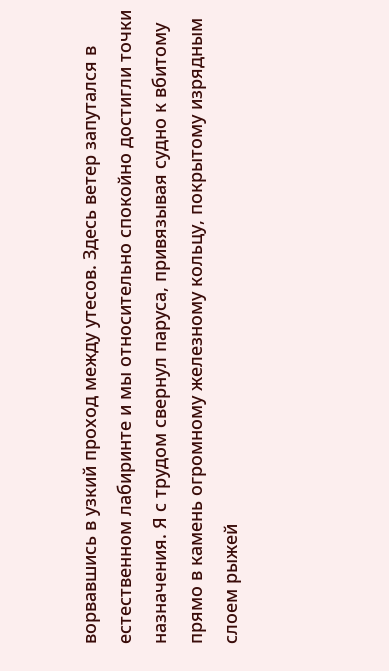ворвавшись в узкий проход между утесов. Здесь ветер запутался в естественном лабиринте и мы относительно спокойно достигли точки назначения. Я с трудом свернул паруса, привязывая судно к вбитому прямо в камень огромному железному кольцу, покрытому изрядным слоем рыжей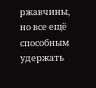ржавчины, но все ещё способным удержать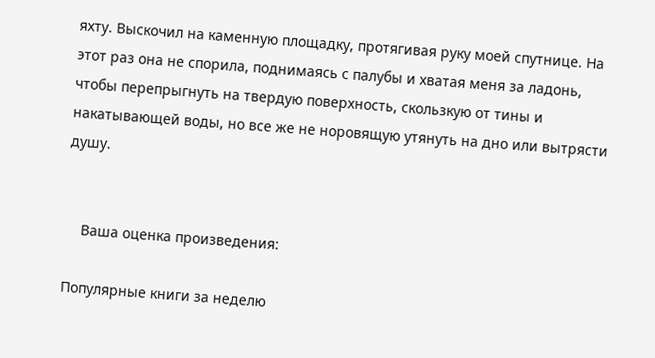яхту. Выскочил на каменную площадку, протягивая руку моей спутнице. На этот раз она не спорила, поднимаясь с палубы и хватая меня за ладонь, чтобы перепрыгнуть на твердую поверхность, скользкую от тины и накатывающей воды, но все же не норовящую утянуть на дно или вытрясти душу.


    Ваша оценка произведения:

Популярные книги за неделю